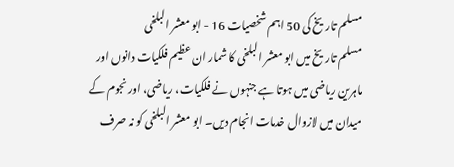مسلم تاریخ کی 50 اہم شخصیات 16 - ابو معشر البلخی
مسلم تاریخ میں ابو معشر البلخی کا شمار ان عظیم فلکیات دانوں اور ماہرین ریاضی میں ہوتا ہے جنہوں نے فلکیات، ریاضی، اور نجوم کے میدان میں لازوال خدمات انجام دیں۔ ابو معشر البلخی کو نہ صرف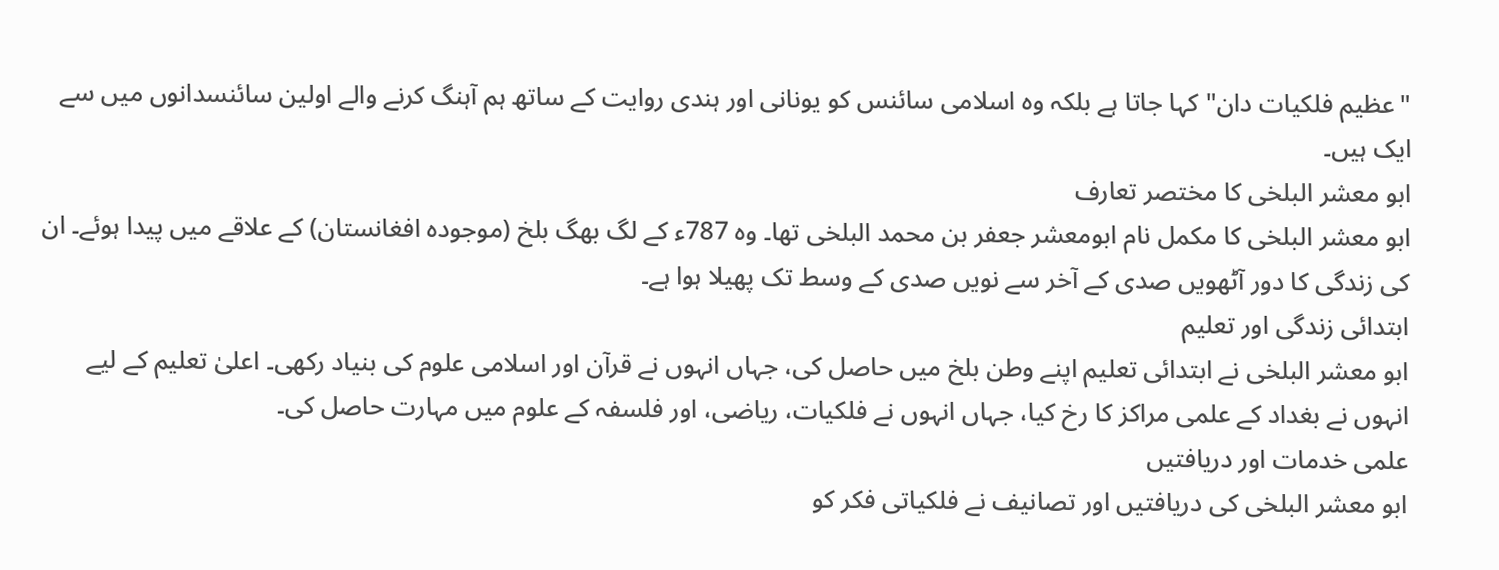"عظیم فلکیات دان" کہا جاتا ہے بلکہ وہ اسلامی سائنس کو یونانی اور ہندی روایت کے ساتھ ہم آہنگ کرنے والے اولین سائنسدانوں میں سے ایک ہیں۔
ابو معشر البلخی کا مختصر تعارف
ابو معشر البلخی کا مکمل نام ابومعشر جعفر بن محمد البلخی تھا۔ وہ 787ء کے لگ بھگ بلخ (موجودہ افغانستان) کے علاقے میں پیدا ہوئے۔ ان کی زندگی کا دور آٹھویں صدی کے آخر سے نویں صدی کے وسط تک پھیلا ہوا ہے۔
ابتدائی زندگی اور تعلیم
ابو معشر البلخی نے ابتدائی تعلیم اپنے وطن بلخ میں حاصل کی، جہاں انہوں نے قرآن اور اسلامی علوم کی بنیاد رکھی۔ اعلیٰ تعلیم کے لیے انہوں نے بغداد کے علمی مراکز کا رخ کیا، جہاں انہوں نے فلکیات، ریاضی، اور فلسفہ کے علوم میں مہارت حاصل کی۔
علمی خدمات اور دریافتیں
ابو معشر البلخی کی دریافتیں اور تصانیف نے فلکیاتی فکر کو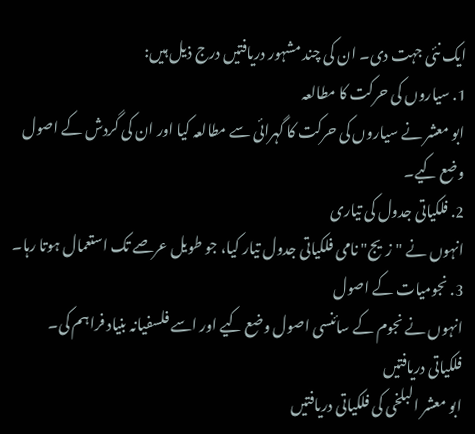ایک نئی جہت دی۔ ان کی چند مشہور دریافتیں درج ذیل ہیں:
1. سیاروں کی حرکت کا مطالعہ
ابو معشر نے سیاروں کی حرکت کا گہرائی سے مطالعہ کیا اور ان کی گردش کے اصول وضع کیے۔
2. فلکیاتی جدول کی تیاری
انہوں نے "زیج" نامی فلکیاتی جدول تیار کیا، جو طویل عرصے تک استعمال ہوتا رہا۔
3. نجومیات کے اصول
انہوں نے نجوم کے سائنسی اصول وضع کیے اور اسے فلسفیانہ بنیاد فراہم کی۔
فلکیاتی دریافتیں
ابو معشر البلخی کی فلکیاتی دریافتیں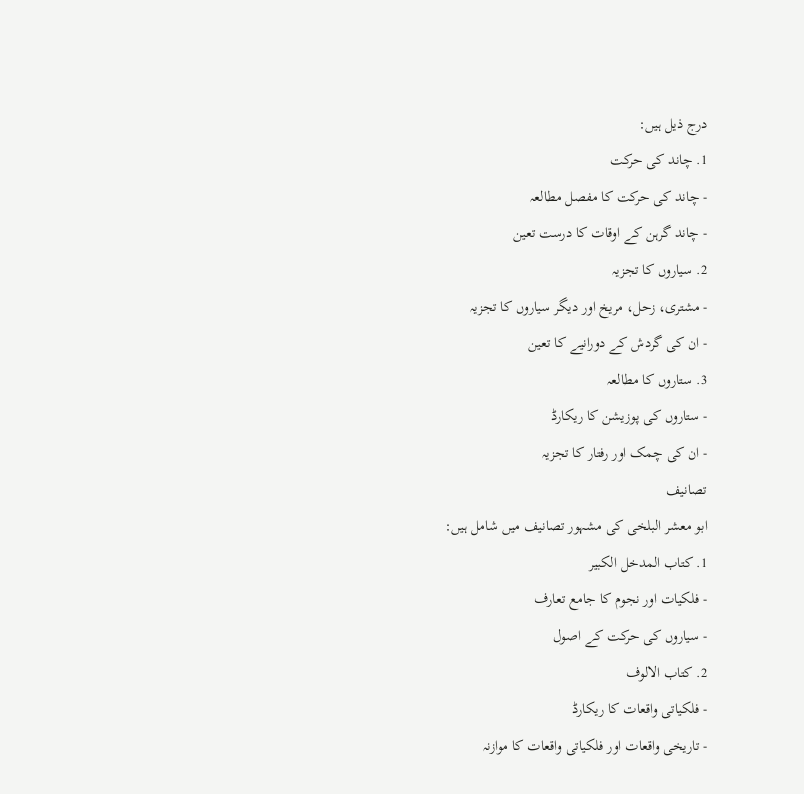درج ذیل ہیں:
1. چاند کی حرکت
- چاند کی حرکت کا مفصل مطالعہ
- چاند گرہن کے اوقات کا درست تعین
2. سیاروں کا تجزیہ
- مشتری، زحل، مریخ اور دیگر سیاروں کا تجزیہ
- ان کی گردش کے دورانیے کا تعین
3. ستاروں کا مطالعہ
- ستاروں کی پوزیشن کا ریکارڈ
- ان کی چمک اور رفتار کا تجزیہ
تصانیف
ابو معشر البلخی کی مشہور تصانیف میں شامل ہیں:
1. کتاب المدخل الکبیر
- فلکیات اور نجوم کا جامع تعارف
- سیاروں کی حرکت کے اصول
2. کتاب الالوف
- فلکیاتی واقعات کا ریکارڈ
- تاریخی واقعات اور فلکیاتی واقعات کا موازنہ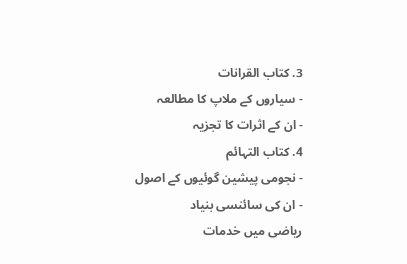3. کتاب القرانات
- سیاروں کے ملاپ کا مطالعہ
- ان کے اثرات کا تجزیہ
4. کتاب التہائم
- نجومی پیشین گوئیوں کے اصول
- ان کی سائنسی بنیاد
ریاضی میں خدمات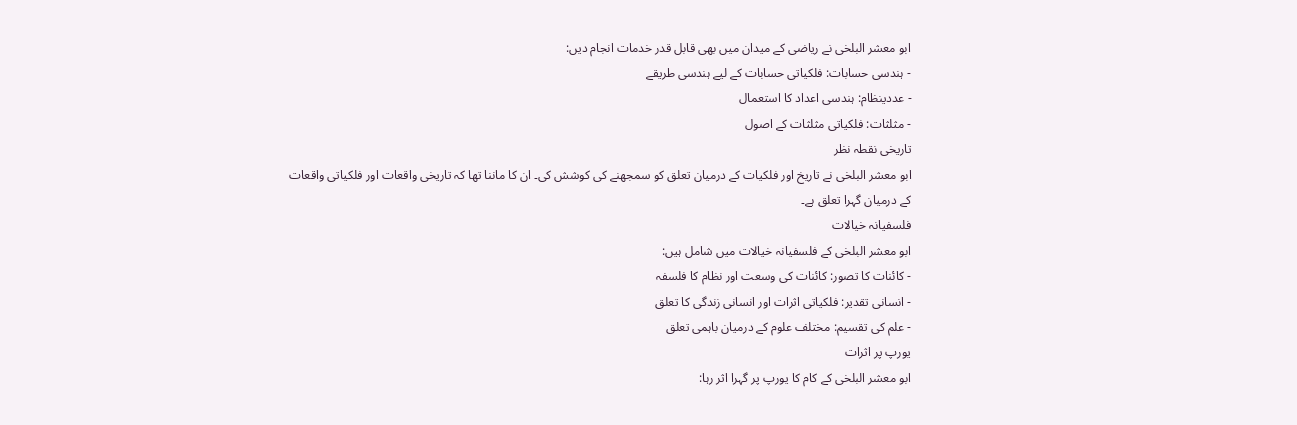ابو معشر البلخی نے ریاضی کے میدان میں بھی قابل قدر خدمات انجام دیں:
- ہندسی حسابات: فلکیاتی حسابات کے لیے ہندسی طریقے
- عددینظام: ہندسی اعداد کا استعمال
- مثلثات: فلکیاتی مثلثات کے اصول
تاریخی نقطہ نظر
ابو معشر البلخی نے تاریخ اور فلکیات کے درمیان تعلق کو سمجھنے کی کوشش کی۔ ان کا ماننا تھا کہ تاریخی واقعات اور فلکیاتی واقعات کے درمیان گہرا تعلق ہے۔
فلسفیانہ خیالات
ابو معشر البلخی کے فلسفیانہ خیالات میں شامل ہیں:
- کائنات کا تصور: کائنات کی وسعت اور نظام کا فلسفہ
- انسانی تقدیر: فلکیاتی اثرات اور انسانی زندگی کا تعلق
- علم کی تقسیم: مختلف علوم کے درمیان باہمی تعلق
یورپ پر اثرات
ابو معشر البلخی کے کام کا یورپ پر گہرا اثر رہا: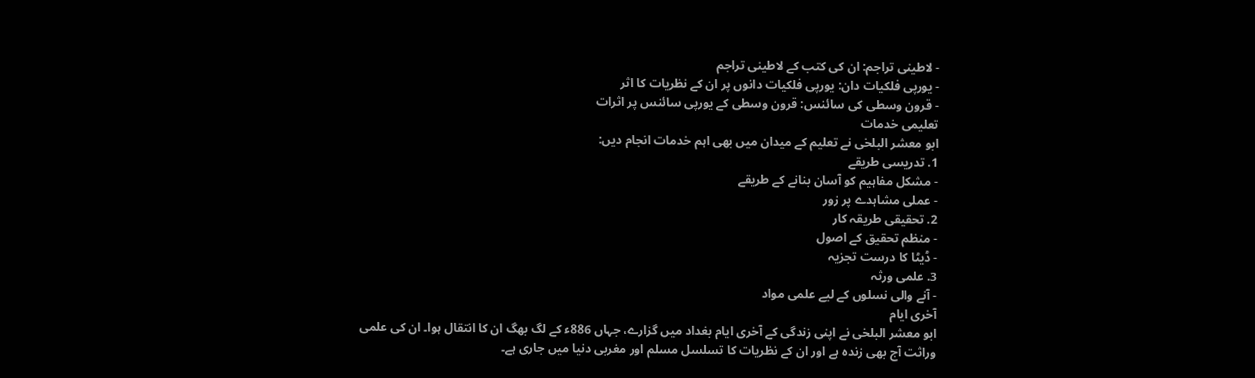- لاطینی تراجم: ان کی کتب کے لاطینی تراجم
- یورپی فلکیات دان: یورپی فلکیات دانوں پر ان کے نظریات کا اثر
- قرون وسطی کی سائنس: قرون وسطی کے یورپی سائنس پر اثرات
تعلیمی خدمات
ابو معشر البلخی نے تعلیم کے میدان میں بھی اہم خدمات انجام دیں:
1. تدریسی طریقے
- مشکل مفاہیم کو آسان بنانے کے طریقے
- عملی مشاہدے پر زور
2. تحقیقی طریقہ کار
- منظم تحقیق کے اصول
- ڈیٹا کا درست تجزیہ
3. علمی ورثہ
- آنے والی نسلوں کے لیے علمی مواد
آخری ایام
ابو معشر البلخی نے اپنی زندگی کے آخری ایام بغداد میں گزارے، جہاں 886ء کے لگ بھگ ان کا انتقال ہوا۔ ان کی علمی وراثت آج بھی زندہ ہے اور ان کے نظریات کا تسلسل مسلم اور مغربی دنیا میں جاری ہے۔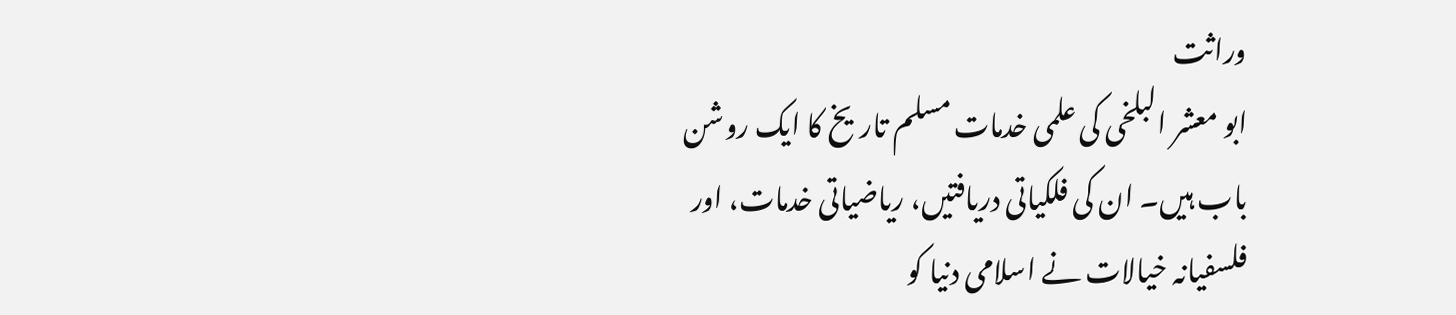وراثت
ابو معشر البلخی کی علمی خدمات مسلم تاریخ کا ایک روشن باب ہیں۔ ان کی فلکیاتی دریافتیں، ریاضیاتی خدمات، اور فلسفیانہ خیالات نے اسلامی دنیا کو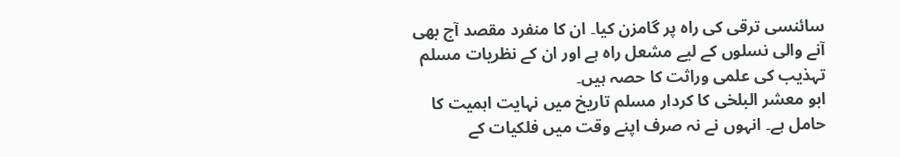سائنسی ترقی کی راہ پر گامزن کیا۔ ان کا منفرد مقصد آج بھی آنے والی نسلوں کے لیے مشعل راہ ہے اور ان کے نظریات مسلم تہذیب کی علمی وراثت کا حصہ ہیں۔
ابو معشر البلخی کا کردار مسلم تاریخ میں نہایت اہمیت کا حامل ہے۔ انہوں نے نہ صرف اپنے وقت میں فلکیات کے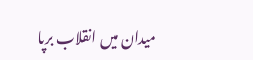میدان میں انقلاب برپا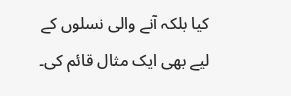کیا بلکہ آنے والی نسلوں کے لیے بھی ایک مثال قائم کی۔